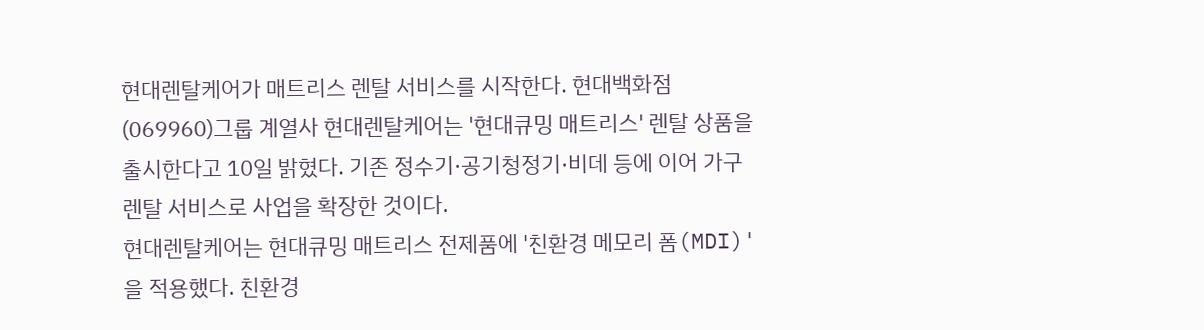현대렌탈케어가 매트리스 렌탈 서비스를 시작한다. 현대백화점(069960)그룹 계열사 현대렌탈케어는 '현대큐밍 매트리스' 렌탈 상품을 출시한다고 10일 밝혔다. 기존 정수기·공기청정기·비데 등에 이어 가구 렌탈 서비스로 사업을 확장한 것이다.
현대렌탈케어는 현대큐밍 매트리스 전제품에 '친환경 메모리 폼(MDI)'을 적용했다. 친환경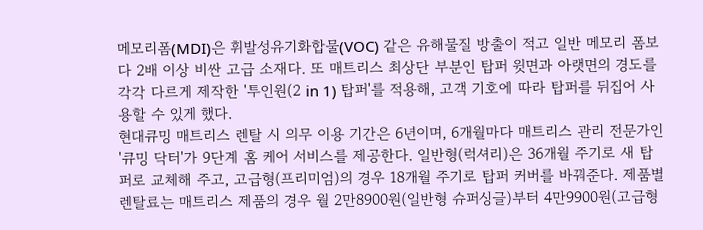메모리폼(MDI)은 휘발성유기화합물(VOC) 같은 유해물질 방출이 적고 일반 메모리 폼보다 2배 이상 비싼 고급 소재다. 또 매트리스 최상단 부분인 탑퍼 윗면과 아랫면의 경도를 각각 다르게 제작한 '투인원(2 in 1) 탑퍼'를 적용해, 고객 기호에 따라 탑퍼를 뒤집어 사용할 수 있게 했다.
현대큐밍 매트리스 렌탈 시 의무 이용 기간은 6년이며, 6개월마다 매트리스 관리 전문가인 '큐밍 닥터'가 9단계 홈 케어 서비스를 제공한다. 일반형(럭셔리)은 36개월 주기로 새 탑퍼로 교체해 주고, 고급형(프리미엄)의 경우 18개월 주기로 탑퍼 커버를 바꿔준다. 제품별 렌탈료는 매트리스 제품의 경우 월 2만8900원(일반형 슈퍼싱글)부터 4만9900원(고급형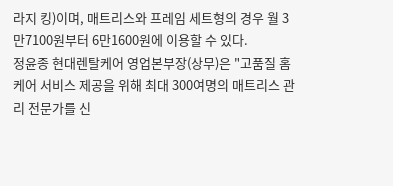라지 킹)이며, 매트리스와 프레임 세트형의 경우 월 3만7100원부터 6만1600원에 이용할 수 있다.
정윤종 현대렌탈케어 영업본부장(상무)은 "고품질 홈케어 서비스 제공을 위해 최대 300여명의 매트리스 관리 전문가를 신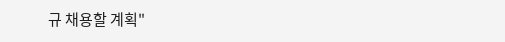규 채용할 계획"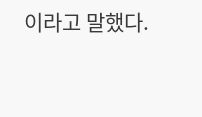이라고 말했다.